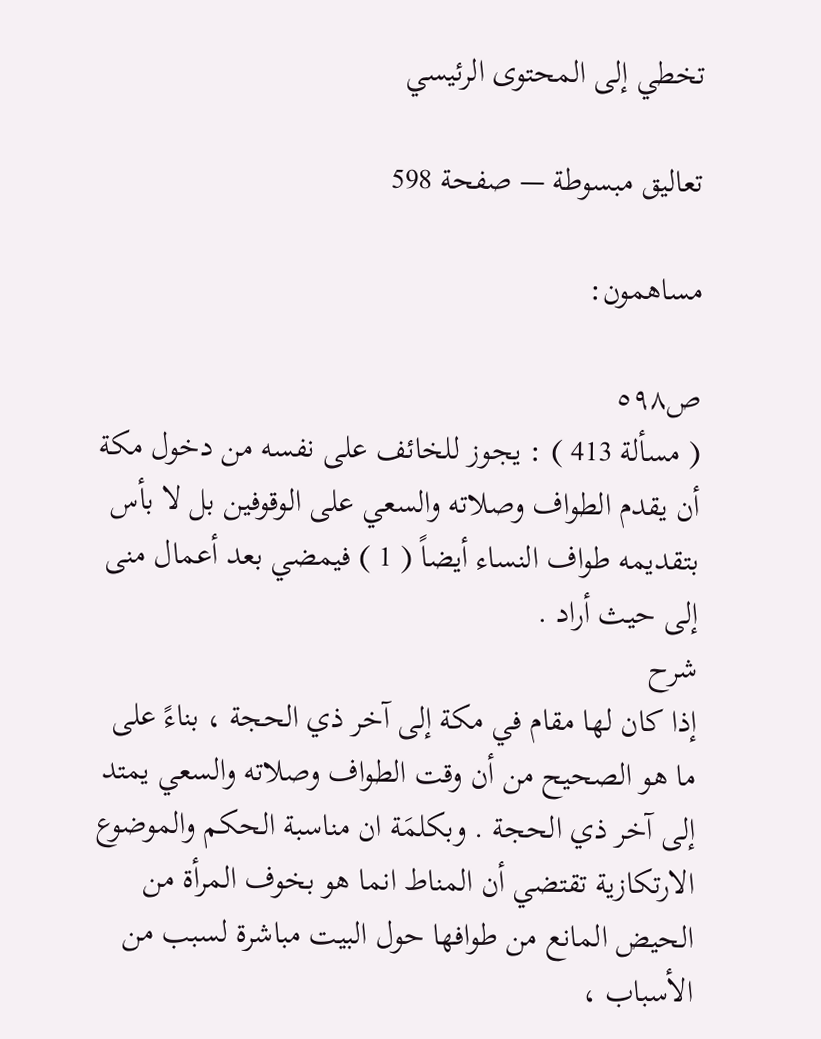تخطي إلى المحتوى الرئيسي

تعاليق مبسوطة — صفحة 598

مساهمون:

ص٥٩٨
( مسألة 413 ) : يجوز للخائف على نفسه من دخول مكة أن يقدم الطواف وصلاته والسعي على الوقوفين بل لا بأس بتقديمه طواف النساء أيضاً ( 1 ) فيمضي بعد أعمال منى إلى حيث أراد .
شرح
إذا كان لها مقام في مكة إلى آخر ذي الحجة ، بناءً على ما هو الصحيح من أن وقت الطواف وصلاته والسعي يمتد إلى آخر ذي الحجة . وبكلمَة ان مناسبة الحكم والموضوع الارتكازية تقتضي أن المناط انما هو بخوف المرأة من الحيض المانع من طوافها حول البيت مباشرة لسبب من الأسباب ،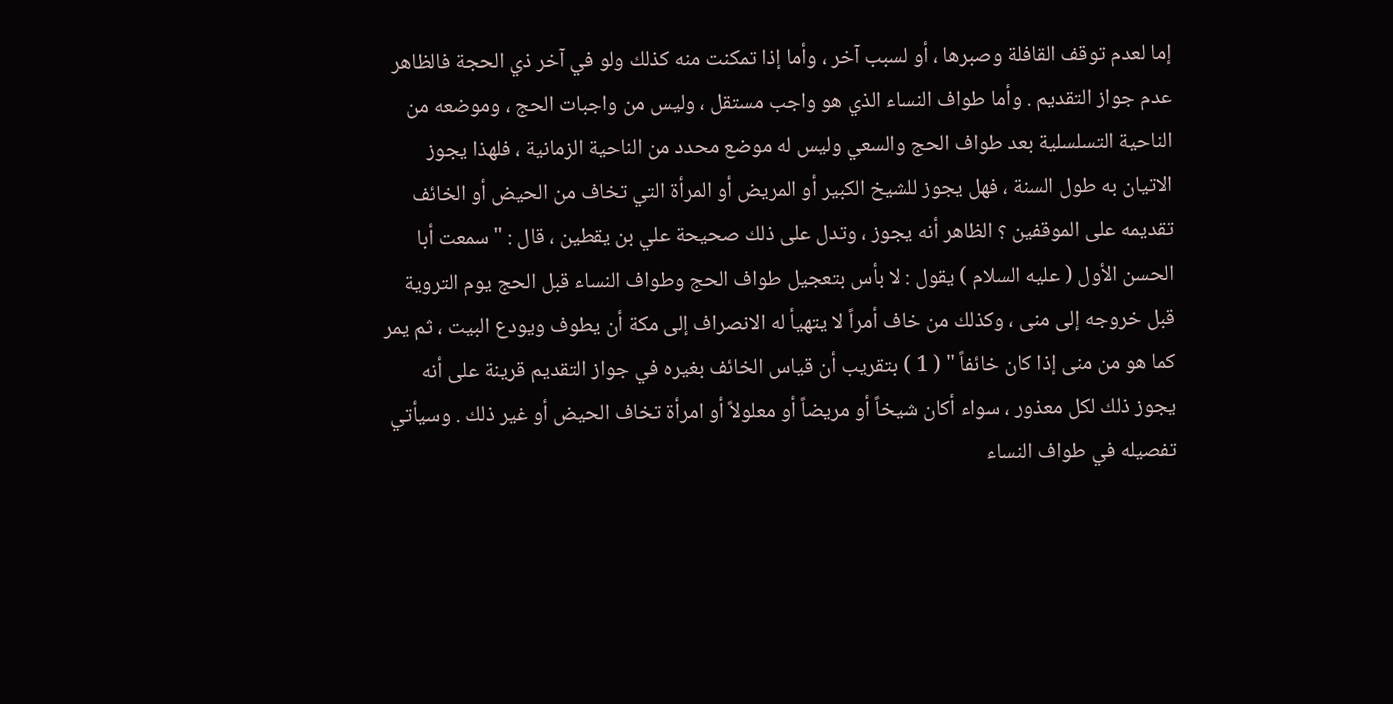إما لعدم توقف القافلة وصبرها ، أو لسبب آخر ، وأما إذا تمكنت منه كذلك ولو في آخر ذي الحجة فالظاهر عدم جواز التقديم . وأما طواف النساء الذي هو واجب مستقل ، وليس من واجبات الحج ، وموضعه من الناحية التسلسلية بعد طواف الحج والسعي وليس له موضع محدد من الناحية الزمانية ، فلهذا يجوز الاتيان به طول السنة ، فهل يجوز للشيخ الكبير أو المريض أو المرأة التي تخاف من الحيض أو الخائف تقديمه على الموقفين ؟ الظاهر أنه يجوز ، وتدل على ذلك صحيحة علي بن يقطين ، قال : " سمعت أبا الحسن الأول ( عليه السلام ) يقول : لا بأس بتعجيل طواف الحج وطواف النساء قبل الحج يوم التروية قبل خروجه إلى منى ، وكذلك من خاف أمراً لا يتهيأ له الانصراف إلى مكة أن يطوف ويودع البيت ، ثم يمر كما هو من منى إذا كان خائفاً " ( 1 ) بتقريب أن قياس الخائف بغيره في جواز التقديم قرينة على أنه يجوز ذلك لكل معذور ، سواء أكان شيخاً أو مريضاً أو معلولاً أو امرأة تخاف الحيض أو غير ذلك . وسيأتي تفصيله في طواف النساء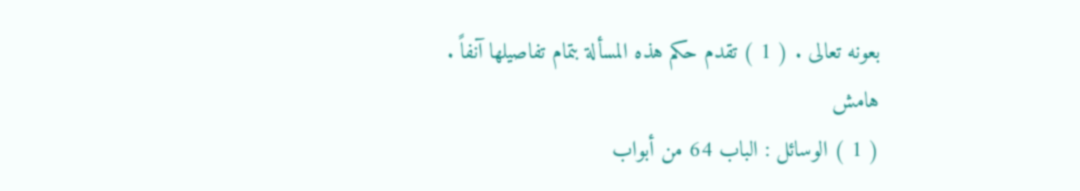بعونه تعالى . ( 1 ) تقدم حكم هذه المسألة بتمام تفاصيلها آنفاً .
هامش
( 1 ) الوسائل : الباب 64 من أبواب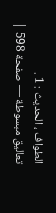الطواف ، الحديث : 1 .
تعاليق مبسوطة — صفحة 598 |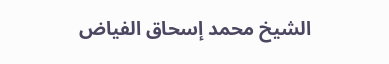الشيخ محمد إسحاق الفياض